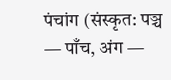पंचांग (संस्कृत: पञ्च — पाँच, अंग —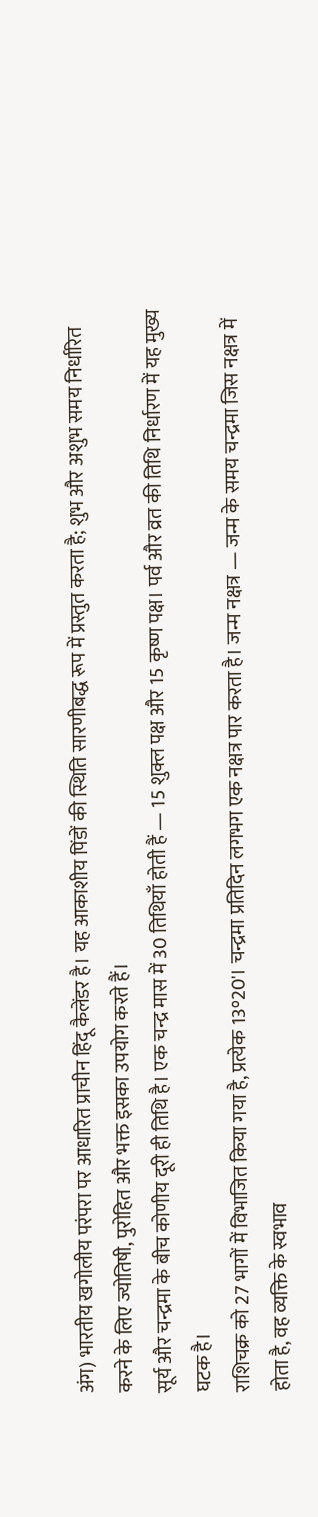अंग) भारतीय खगोलीय परंपरा पर आधारित प्राचीन हिंदू कैलेंडर है। यह आकाशीय पिंडों की स्थिति सारणीबद्ध रूप में प्रस्तुत करता है; शुभ और अशुभ समय निर्धारित करने के लिए ज्योतिषी, पुरोहित और भक्त इसका उपयोग करते हैं।
सूर्य और चन्द्रमा के बीच कोणीय दूरी ही तिथि है। एक चन्द्र मास में 30 तिथियाँ होती हैं — 15 शुक्ल पक्ष और 15 कृष्ण पक्ष। पर्व और व्रत की तिथि निर्धारण में यह मुख्य घटक है।
राशिचक्र को 27 भागों में विभाजित किया गया है, प्रत्येक 13°20'। चन्द्रमा प्रतिदिन लगभग एक नक्षत्र पार करता है। जन्म नक्षत्र — जन्म के समय चन्द्रमा जिस नक्षत्र में होता है, वह व्यक्ति के स्वभाव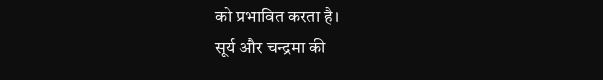को प्रभावित करता है।
सूर्य और चन्द्रमा की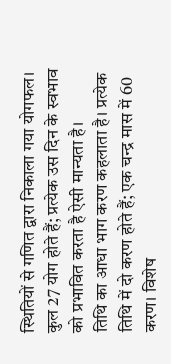स्थितियों से गणित द्वारा निकाला गया योगफल। कुल 27 योग होते हैं; प्रत्येक उस दिन के स्वभाव को प्रभावित करता है ऐसी मान्यता है।
तिथि का आधा भाग करण कहलाता है। प्रत्येक तिथि में दो करण होते हैं; एक चन्द्र मास में 60 करण। विशेष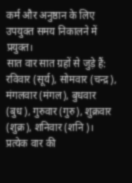कर्म और अनुष्ठान के लिए उपयुक्त समय निकालने में प्रयुक्त।
सात वार सात ग्रहों से जुड़े हैं: रविवार (सूर्य), सोमवार (चन्द्र), मंगलवार (मंगल), बुधवार (बुध), गुरुवार (गुरु), शुक्रवार (शुक्र), शनिवार (शनि)। प्रत्येक वार की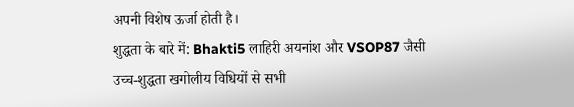अपनी विशेष ऊर्जा होती है।
शुद्धता के बारे में: Bhakti5 लाहिरी अयनांश और VSOP87 जैसी उच्च-शुद्धता खगोलीय विधियों से सभी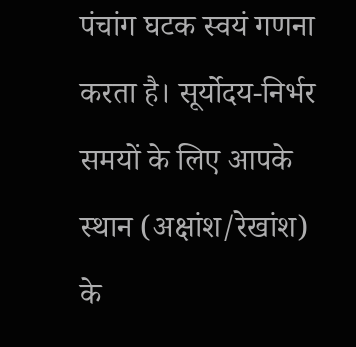पंचांग घटक स्वयं गणना करता है। सूर्योदय-निर्भर समयों के लिए आपके स्थान (अक्षांश/रेखांश) के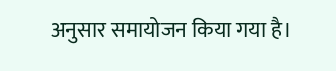अनुसार समायोजन किया गया है।